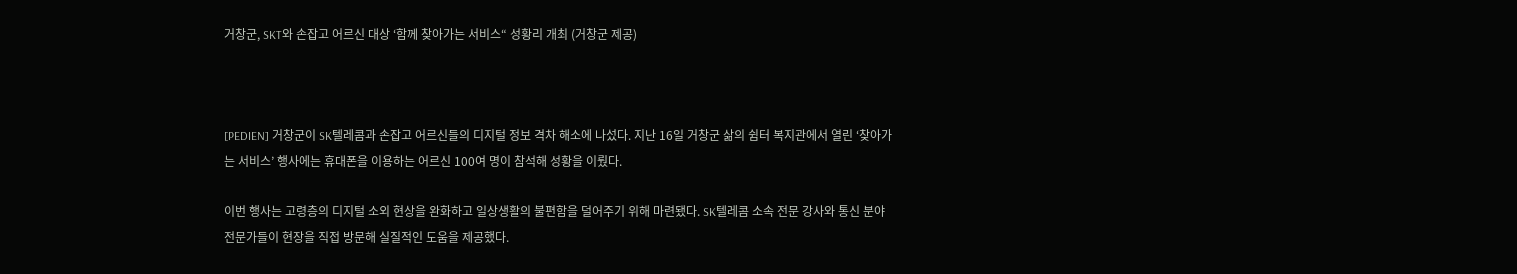거창군, SKT와 손잡고 어르신 대상 ‘함께 찾아가는 서비스“ 성황리 개최 (거창군 제공)



[PEDIEN] 거창군이 SK텔레콤과 손잡고 어르신들의 디지털 정보 격차 해소에 나섰다. 지난 16일 거창군 삶의 쉼터 복지관에서 열린 ‘찾아가는 서비스’ 행사에는 휴대폰을 이용하는 어르신 100여 명이 참석해 성황을 이뤘다.

이번 행사는 고령층의 디지털 소외 현상을 완화하고 일상생활의 불편함을 덜어주기 위해 마련됐다. SK텔레콤 소속 전문 강사와 통신 분야 전문가들이 현장을 직접 방문해 실질적인 도움을 제공했다.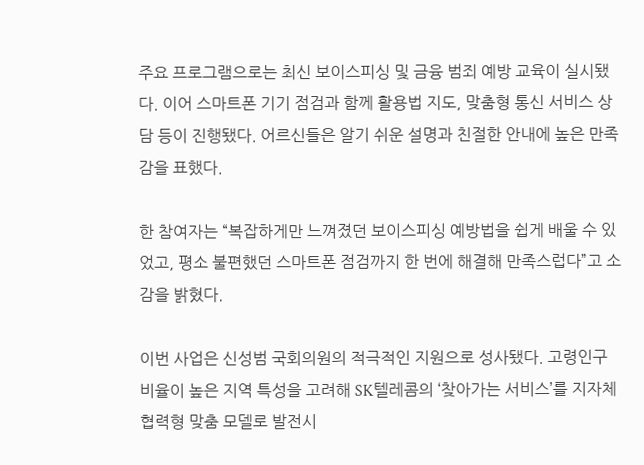주요 프로그램으로는 최신 보이스피싱 및 금융 범죄 예방 교육이 실시됐다. 이어 스마트폰 기기 점검과 함께 활용법 지도, 맞춤형 통신 서비스 상담 등이 진행됐다. 어르신들은 알기 쉬운 설명과 친절한 안내에 높은 만족감을 표했다.

한 참여자는 “복잡하게만 느껴졌던 보이스피싱 예방법을 쉽게 배울 수 있었고, 평소 불편했던 스마트폰 점검까지 한 번에 해결해 만족스럽다”고 소감을 밝혔다.

이번 사업은 신성범 국회의원의 적극적인 지원으로 성사됐다. 고령인구 비율이 높은 지역 특성을 고려해 SK텔레콤의 ‘찾아가는 서비스’를 지자체 협력형 맞춤 모델로 발전시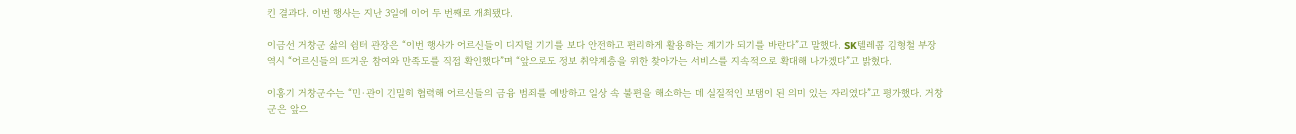킨 결과다. 이번 행사는 지난 3일에 이어 두 번째로 개최됐다.

이금선 거창군 삶의 쉼터 관장은 “이번 행사가 어르신들이 디지털 기기를 보다 안전하고 편리하게 활용하는 계기가 되기를 바란다”고 말했다. SK텔레콤 김형철 부장 역시 “어르신들의 뜨거운 참여와 만족도를 직접 확인했다”며 “앞으로도 정보 취약계층을 위한 찾아가는 서비스를 지속적으로 확대해 나가겠다”고 밝혔다.

이홍기 거창군수는 “민·관이 긴밀히 협력해 어르신들의 금융 범죄를 예방하고 일상 속 불편을 해소하는 데 실질적인 보탬이 된 의미 있는 자리였다”고 평가했다. 거창군은 앞으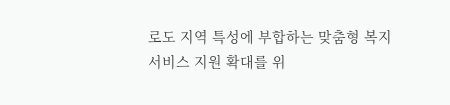로도 지역 특성에 부합하는 맞춤형 복지서비스 지원 확대를 위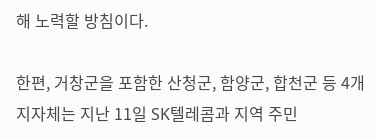해 노력할 방침이다.

한편, 거창군을 포함한 산청군, 함양군, 합천군 등 4개 지자체는 지난 11일 SK텔레콤과 지역 주민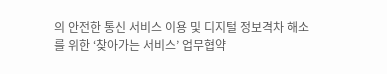의 안전한 통신 서비스 이용 및 디지털 정보격차 해소를 위한 ‘찾아가는 서비스’ 업무협약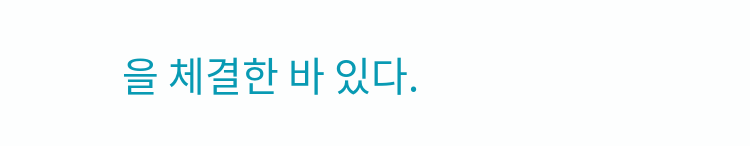을 체결한 바 있다.